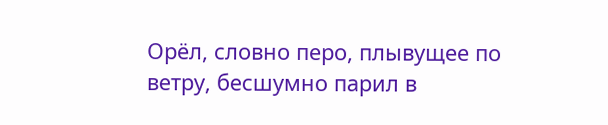Орёл, словно перо, плывущее по ветру, бесшумно парил в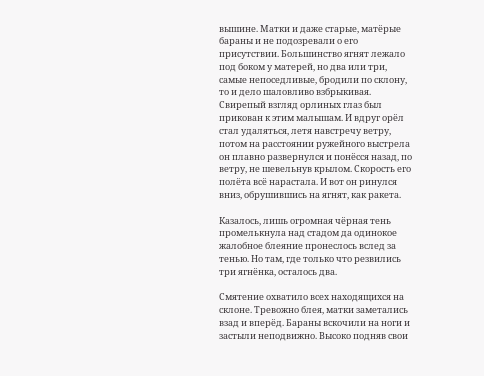вышине. Матки и даже старые, матёрые бараны и не подозревали о его присутствии. Большинство ягнят лежало под боком у матерей, но два или три, самые непоседливые, бродили по склону, то и дело шаловливо взбрыкивая. Свирепый взгляд орлиных глаз был прикован к этим малышам. И вдруг орёл стал удаляться, летя навстречу ветру, потом на расстоянии ружейного выстрела он плавно развернулся и понёсся назад, по ветру, не шевельнув крылом. Скорость его полёта всё нарастала. И вот он ринулся вниз, обрушившись на ягнят, как ракета.

Казалось, лишь огромная чёрная тень промелькнула над стадом да одинокое жалобное блеяние пронеслось вслед за тенью. Но там, где только что резвились три ягнёнка, осталось два.

Смятение охватило всех находящихся на склоне. Тревожно блея, матки заметались взад и вперёд. Бараны вскочили на ноги и застыли неподвижно. Высоко подняв свои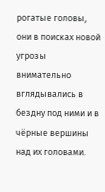рогатые головы, они в поисках новой угрозы внимательно вглядывались в бездну под ними и в чёрные вершины над их головами.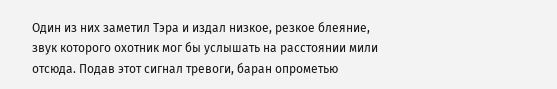Один из них заметил Тэра и издал низкое, резкое блеяние, звук которого охотник мог бы услышать на расстоянии мили отсюда. Подав этот сигнал тревоги, баран опрометью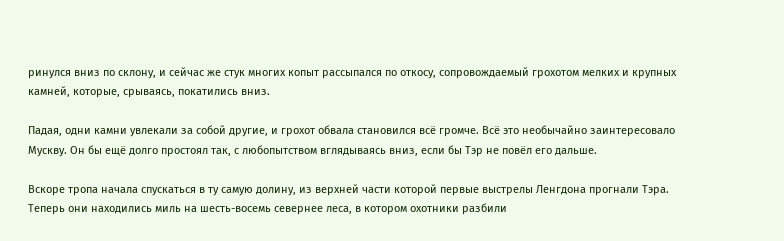ринулся вниз по склону, и сейчас же стук многих копыт рассыпался по откосу, сопровождаемый грохотом мелких и крупных камней, которые, срываясь, покатились вниз.

Падая, одни камни увлекали за собой другие, и грохот обвала становился всё громче. Всё это необычайно заинтересовало Мускву. Он бы ещё долго простоял так, с любопытством вглядываясь вниз, если бы Тэр не повёл его дальше.

Вскоре тропа начала спускаться в ту самую долину, из верхней части которой первые выстрелы Ленгдона прогнали Тэра. Теперь они находились миль на шесть-восемь севернее леса, в котором охотники разбили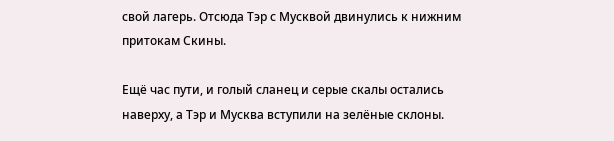свой лагерь. Отсюда Тэр с Мусквой двинулись к нижним притокам Скины.

Ещё час пути, и голый сланец и серые скалы остались наверху, а Тэр и Мусква вступили на зелёные склоны.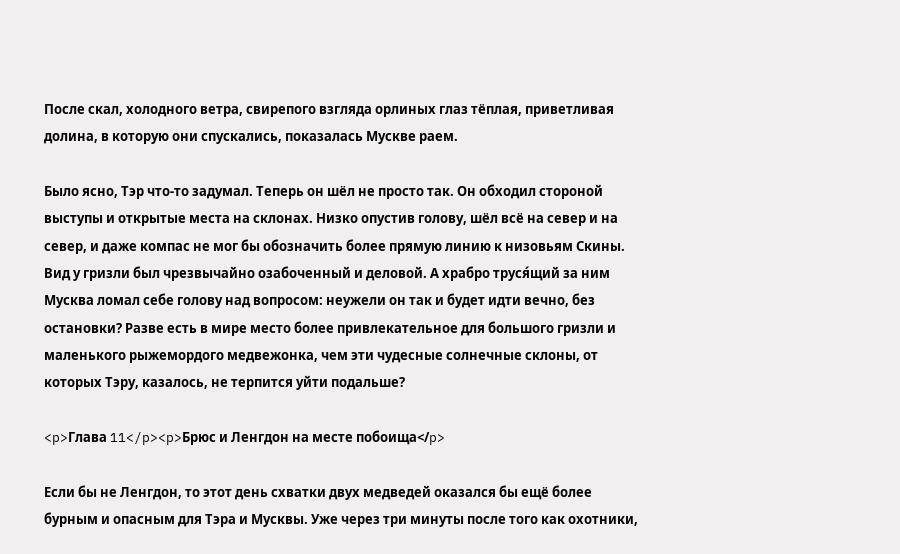После скал, холодного ветра, свирепого взгляда орлиных глаз тёплая, приветливая долина, в которую они спускались, показалась Мускве раем.

Было ясно, Тэр что-то задумал. Теперь он шёл не просто так. Он обходил стороной выступы и открытые места на склонах. Низко опустив голову, шёл всё на север и на север, и даже компас не мог бы обозначить более прямую линию к низовьям Скины. Вид у гризли был чрезвычайно озабоченный и деловой. А храбро труся́щий за ним Мусква ломал себе голову над вопросом: неужели он так и будет идти вечно, без остановки? Разве есть в мире место более привлекательное для большого гризли и маленького рыжемордого медвежонка, чем эти чудесные солнечные склоны, от которых Тэру, казалось, не терпится уйти подальше?

<p>Глава 11</p><p>Брюс и Ленгдон на месте побоища</p>

Если бы не Ленгдон, то этот день схватки двух медведей оказался бы ещё более бурным и опасным для Тэра и Мусквы. Уже через три минуты после того как охотники,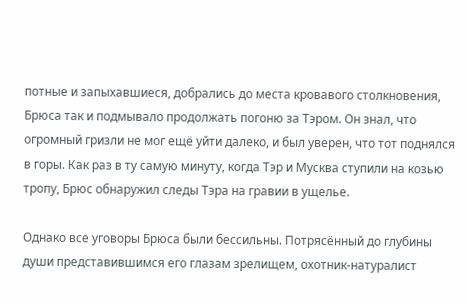потные и запыхавшиеся, добрались до места кровавого столкновения, Брюса так и подмывало продолжать погоню за Тэром. Он знал, что огромный гризли не мог ещё уйти далеко, и был уверен, что тот поднялся в горы. Как раз в ту самую минуту, когда Тэр и Мусква ступили на козью тропу, Брюс обнаружил следы Тэра на гравии в ущелье.

Однако все уговоры Брюса были бессильны. Потрясённый до глубины души представившимся его глазам зрелищем, охотник-натуралист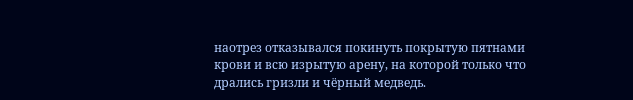наотрез отказывался покинуть покрытую пятнами крови и всю изрытую арену, на которой только что дрались гризли и чёрный медведь.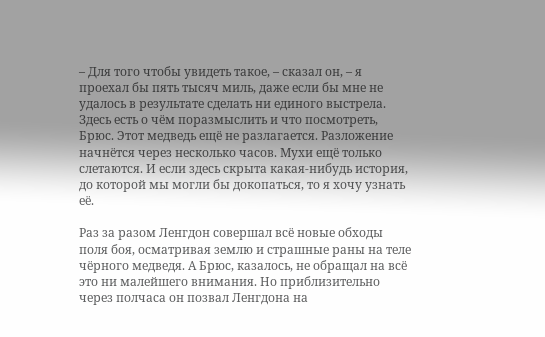– Для того чтобы увидеть такое, – сказал он, – я проехал бы пять тысяч миль, даже если бы мне не удалось в результате сделать ни единого выстрела. Здесь есть о чём поразмыслить и что посмотреть, Брюс. Этот медведь ещё не разлагается. Разложение начнётся через несколько часов. Мухи ещё только слетаются. И если здесь скрыта какая-нибудь история, до которой мы могли бы докопаться, то я хочу узнать её.

Раз за разом Ленгдон совершал всё новые обходы поля боя, осматривая землю и страшные раны на теле чёрного медведя. А Брюс, казалось, не обращал на всё это ни малейшего внимания. Но приблизительно через полчаса он позвал Ленгдона на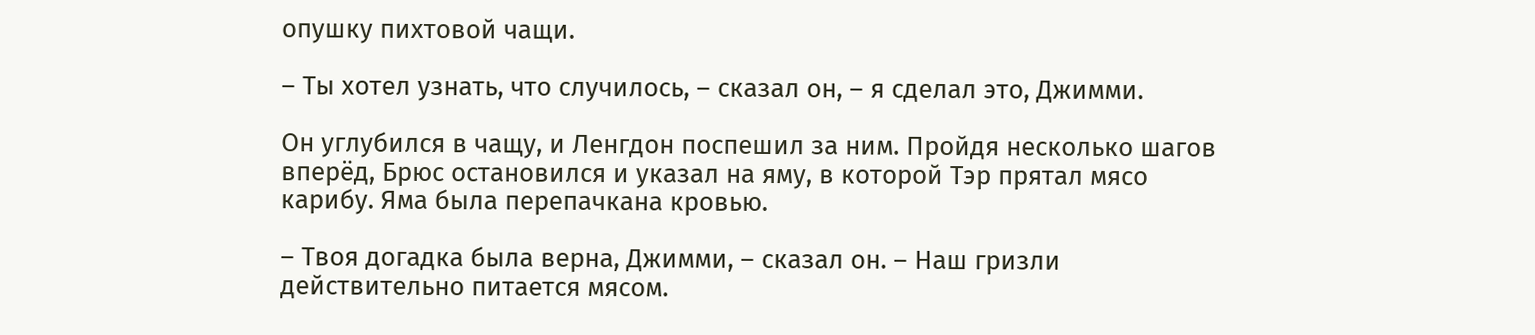опушку пихтовой чащи.

– Ты хотел узнать, что случилось, – сказал он, – я сделал это, Джимми.

Он углубился в чащу, и Ленгдон поспешил за ним. Пройдя несколько шагов вперёд, Брюс остановился и указал на яму, в которой Тэр прятал мясо карибу. Яма была перепачкана кровью.

– Твоя догадка была верна, Джимми, – сказал он. – Наш гризли действительно питается мясом.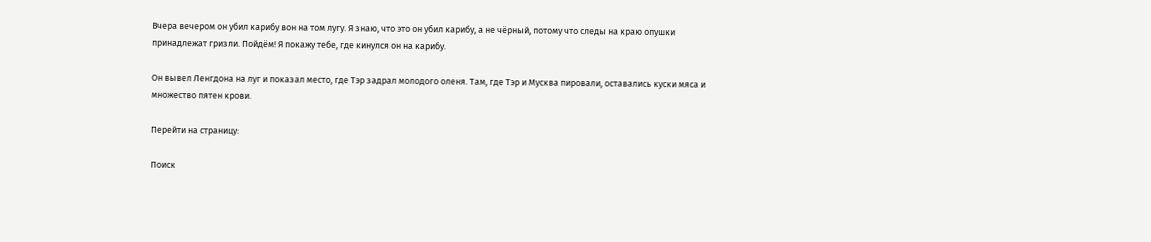Вчера вечером он убил карибу вон на том лугу. Я знаю, что это он убил карибу, а не чёрный, потому что следы на краю опушки принадлежат гризли. Пойдём! Я покажу тебе, где кинулся он на карибу.

Он вывел Ленгдона на луг и показал место, где Тэр задрал молодого оленя. Там, где Тэр и Мусква пировали, оставались куски мяса и множество пятен крови.

Перейти на страницу:

Поиск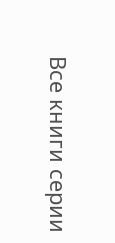Все книги серии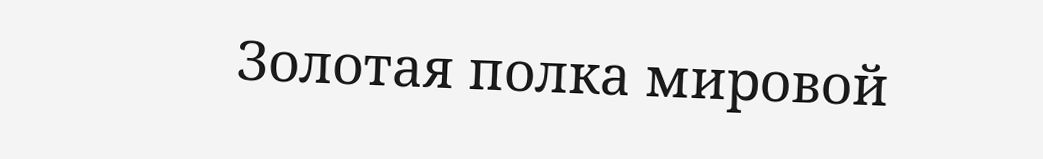Золотая полка мировой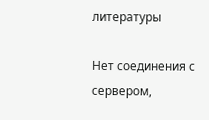литературы

Нет соединения с сервером,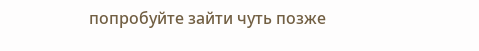попробуйте зайти чуть позже